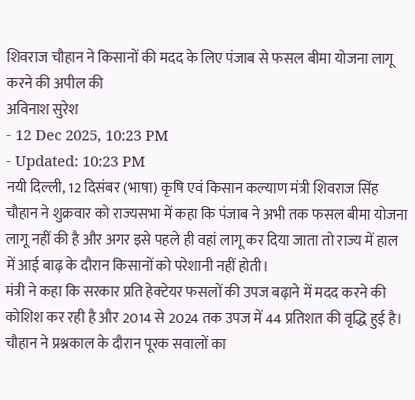शिवराज चौहान ने किसानों की मदद के लिए पंजाब से फसल बीमा योजना लागू करने की अपील की
अविनाश सुरेश
- 12 Dec 2025, 10:23 PM
- Updated: 10:23 PM
नयी दिल्ली, 12 दिसंबर (भाषा) कृषि एवं किसान कल्याण मंत्री शिवराज सिंह चौहान ने शुक्रवार को राज्यसभा में कहा कि पंजाब ने अभी तक फसल बीमा योजना लागू नहीं की है और अगर इसे पहले ही वहां लागू कर दिया जाता तो राज्य में हाल में आई बाढ़ के दौरान किसानों को परेशानी नहीं होती।
मंत्री ने कहा कि सरकार प्रति हेक्टेयर फसलों की उपज बढ़ाने में मदद करने की कोशिश कर रही है और 2014 से 2024 तक उपज में 44 प्रतिशत की वृद्धि हुई है।
चौहान ने प्रश्नकाल के दौरान पूरक सवालों का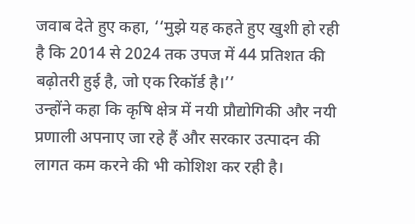जवाब देते हुए कहा, ‘‘मुझे यह कहते हुए खुशी हो रही है कि 2014 से 2024 तक उपज में 44 प्रतिशत की बढ़ोतरी हुई है, जो एक रिकॉर्ड है।’’
उन्होंने कहा कि कृषि क्षेत्र में नयी प्रौद्योगिकी और नयी प्रणाली अपनाए जा रहे हैं और सरकार उत्पादन की लागत कम करने की भी कोशिश कर रही है।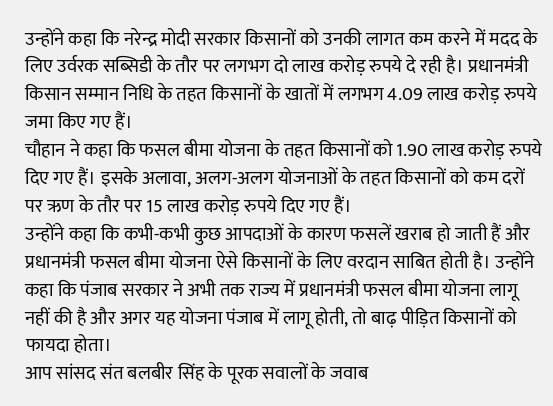उन्होंने कहा कि नरेन्द्र मोदी सरकार किसानों को उनकी लागत कम करने में मदद के लिए उर्वरक सब्सिडी के तौर पर लगभग दो लाख करोड़ रुपये दे रही है। प्रधानमंत्री किसान सम्मान निधि के तहत किसानों के खातों में लगभग 4.09 लाख करोड़ रुपये जमा किए गए हैं।
चौहान ने कहा कि फसल बीमा योजना के तहत किसानों को 1.90 लाख करोड़ रुपये दिए गए हैं। इसके अलावा, अलग-अलग योजनाओं के तहत किसानों को कम दरों पर ऋण के तौर पर 15 लाख करोड़ रुपये दिए गए हैं।
उन्होंने कहा कि कभी-कभी कुछ आपदाओं के कारण फसलें खराब हो जाती हैं और प्रधानमंत्री फसल बीमा योजना ऐसे किसानों के लिए वरदान साबित होती है। उन्होंने कहा कि पंजाब सरकार ने अभी तक राज्य में प्रधानमंत्री फसल बीमा योजना लागू नहीं की है और अगर यह योजना पंजाब में लागू होती, तो बाढ़ पीड़ित किसानों को फायदा होता।
आप सांसद संत बलबीर सिंह के पूरक सवालों के जवाब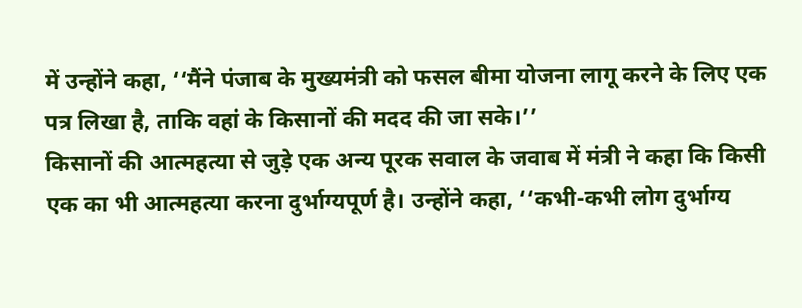में उन्होंने कहा, ‘‘मैंने पंजाब के मुख्यमंत्री को फसल बीमा योजना लागू करने के लिए एक पत्र लिखा है, ताकि वहां के किसानों की मदद की जा सके।’’
किसानों की आत्महत्या से जुड़े एक अन्य पूरक सवाल के जवाब में मंत्री ने कहा कि किसी एक का भी आत्महत्या करना दुर्भाग्यपूर्ण है। उन्होंने कहा, ‘‘कभी-कभी लोग दुर्भाग्य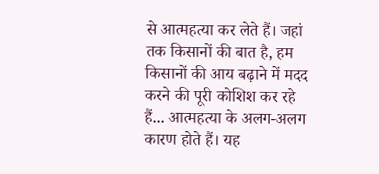से आत्महत्या कर लेते हैं। जहां तक किसानों की बात है, हम किसानों की आय बढ़ाने में मदद करने की पूरी कोशिश कर रहे हैं... आत्महत्या के अलग-अलग कारण होते हैं। यह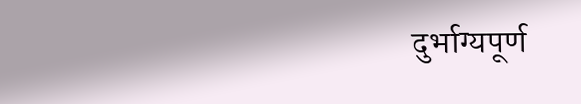दुर्भाग्यपूर्ण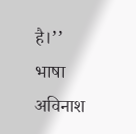है।’’
भाषा
अविनाश